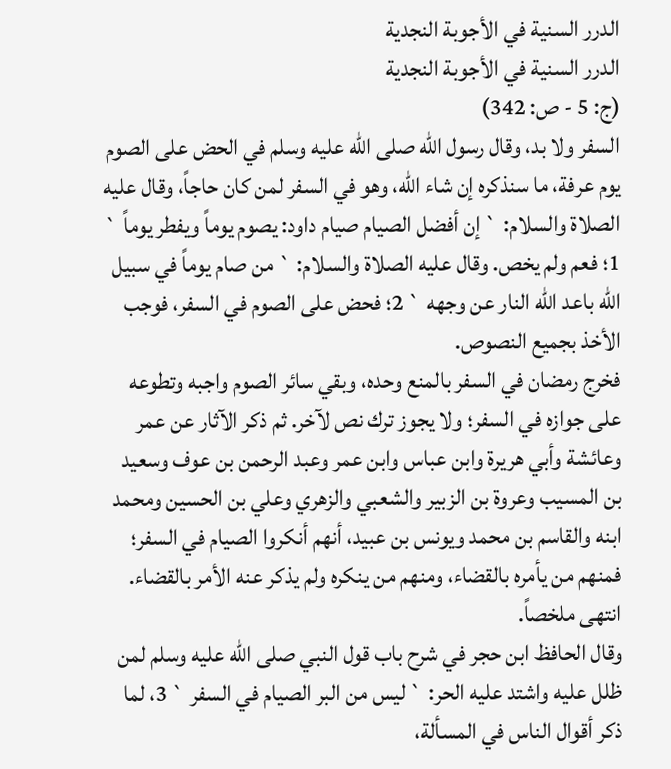الدرر السنية في الأجوبة النجدية
الدرر السنية في الأجوبة النجدية
(ج: 5 - ص: 342)
السفر ولا بد، وقال رسول الله صلى الله عليه وسلم في الحض على الصوم يوم عرفة، ما سنذكره إن شاء الله، وهو في السفر لمن كان حاجاً، وقال عليه الصلاة والسلام: ` إن أفضل الصيام صيام داود: يصوم يوماً ويفطر يوماً ` 1؛ فعم ولم يخص. وقال عليه الصلاة والسلام: ` من صام يوماً في سبيل الله باعد الله النار عن وجهه ` 2؛ فحض على الصوم في السفر، فوجب الأخذ بجميع النصوص.
فخرج رمضان في السفر بالمنع وحده، وبقي سائر الصوم واجبه وتطوعه على جوازه في السفر؛ ولا يجوز ترك نص لآخر. ثم ذكر الآثار عن عمر وعائشة وأبي هريرة وابن عباس وابن عمر وعبد الرحمن بن عوف وسعيد بن المسيب وعروة بن الزبير والشعبي والزهري وعلي بن الحسين ومحمد ابنه والقاسم بن محمد ويونس بن عبيد، أنهم أنكروا الصيام في السفر؛ فمنهم من يأمره بالقضاء، ومنهم من ينكره ولم يذكر عنه الأمر بالقضاء. انتهى ملخصاً.
وقال الحافظ ابن حجر في شرح باب قول النبي صلى الله عليه وسلم لمن ظلل عليه واشتد عليه الحر: ` ليس من البر الصيام في السفر ` 3، لما ذكر أقوال الناس في المسألة،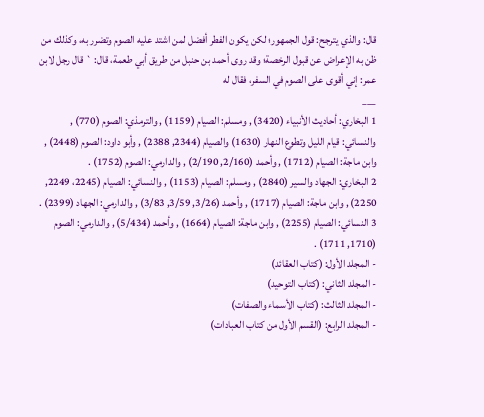قال: والذي يترجح: قول الجمهور؛ لكن يكون الفطر أفضل لمن اشتد عليه الصوم وتضرر به، وكذلك من ظن به الإعراض عن قبول الرخصة؛ وقد روى أحمد بن حنبل من طريق أبي طعمة، قال: ` قال رجل لابن عمر: إني أقوى على الصوم في السفر، فقال له
___
1 البخاري: أحاديث الأنبياء (3420) , ومسلم: الصيام (1159) , والترمذي: الصوم (770) , والنسائي: قيام الليل وتطوع النهار (1630) والصيام (2344, 2388) , وأبو داود: الصوم (2448) , وابن ماجة: الصيام (1712) , وأحمد (2/160, 2/190) , والدارمي: الصوم (1752) .
2 البخاري: الجهاد والسير (2840) , ومسلم: الصيام (1153) , والنسائي: الصيام (2245، 2249, 2250) , وابن ماجة: الصيام (1717) , وأحمد (3/26, 3/59, 3/83) , والدارمي: الجهاد (2399) .
3 النسائي: الصيام (2255) , وابن ماجة: الصيام (1664) , وأحمد (5/434) , والدارمي: الصوم (1710, 1711) .
- المجلد الأول: (كتاب العقائد)
- المجلد الثاني: (كتاب التوحيد)
- المجلد الثالث: (كتاب الأسماء والصفات)
- المجلد الرابع: (القسم الأول من كتاب العبادات)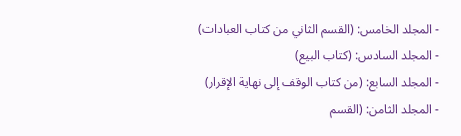- المجلد الخامس: (القسم الثاني من كتاب العبادات)
- المجلد السادس: (كتاب البيع)
- المجلد السابع: (من كتاب الوقف إلى نهاية الإقرار)
- المجلد الثامن: (القسم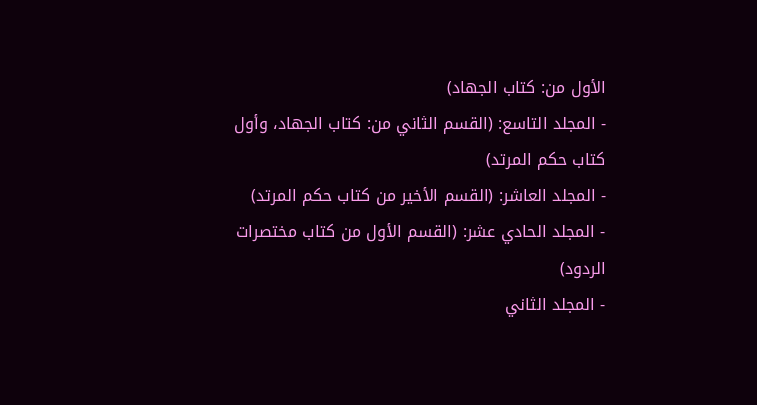الأول من: كتاب الجهاد)
- المجلد التاسع: (القسم الثاني من: كتاب الجهاد، وأول كتاب حكم المرتد)
- المجلد العاشر: (القسم الأخير من كتاب حكم المرتد)
- المجلد الحادي عشر: (القسم الأول من كتاب مختصرات الردود)
- المجلد الثاني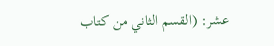عشر: (القسم الثاني من كتاب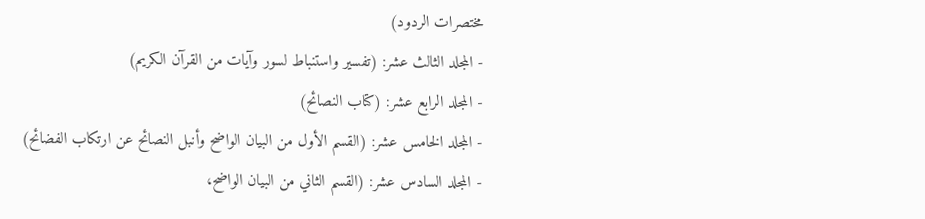مختصرات الردود)
- المجلد الثالث عشر: (تفسير واستنباط لسور وآيات من القرآن الكريم)
- المجلد الرابع عشر: (كتاب النصائح)
- المجلد الخامس عشر: (القسم الأول من البيان الواضح وأنبل النصائح عن ارتكاب الفضائح)
- المجلد السادس عشر: (القسم الثاني من البيان الواضح،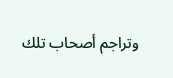وتراجم أصحاب تلك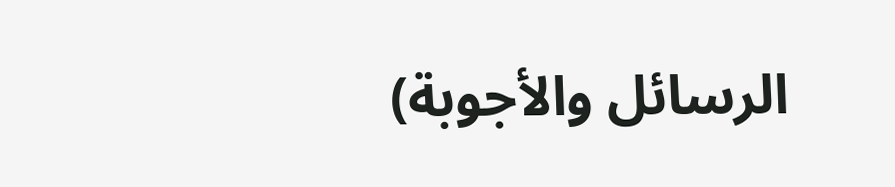الرسائل والأجوبة)